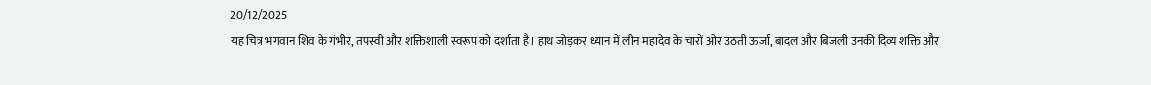20/12/2025
यह चित्र भगवान शिव के गंभीर, तपस्वी और शक्तिशाली स्वरूप को दर्शाता है। हाथ जोड़कर ध्यान में लीन महादेव के चारों ओर उठती ऊर्जा, बादल और बिजली उनकी दिव्य शक्ति और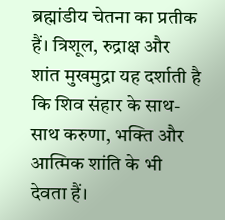ब्रह्मांडीय चेतना का प्रतीक हैं। त्रिशूल, रुद्राक्ष और शांत मुखमुद्रा यह दर्शाती है कि शिव संहार के साथ-साथ करुणा, भक्ति और आत्मिक शांति के भी देवता हैं।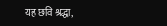यह छवि श्रद्धा,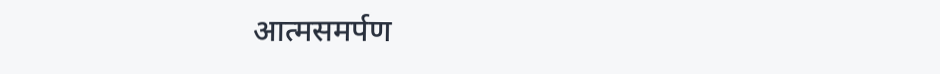आत्मसमर्पण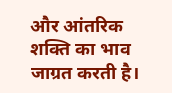और आंतरिक शक्ति का भाव जाग्रत करती है।